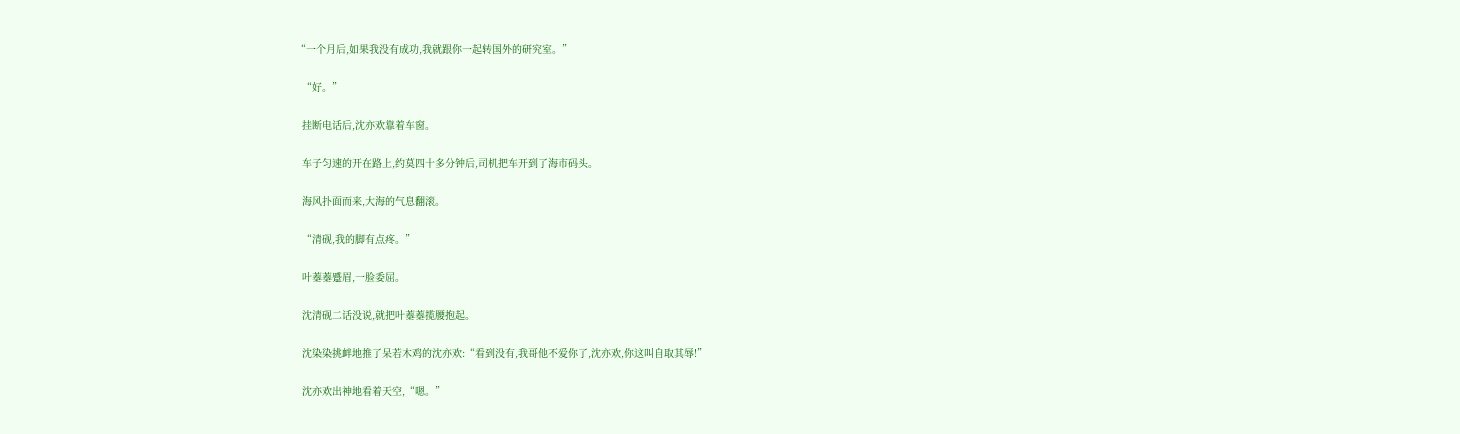“一个月后,如果我没有成功,我就跟你一起转国外的研究室。”

  “好。”

  挂断电话后,沈亦欢靠着车窗。

  车子匀速的开在路上,约莫四十多分钟后,司机把车开到了海市码头。

  海风扑面而来,大海的气息翻滚。

  “清砚,我的脚有点疼。”

  叶蓁蓁蹙眉,一脸委屈。

  沈清砚二话没说,就把叶蓁蓁揽腰抱起。

  沈染染挑衅地推了呆若木鸡的沈亦欢:“看到没有,我哥他不爱你了,沈亦欢,你这叫自取其辱!”

  沈亦欢出神地看着天空,“嗯。”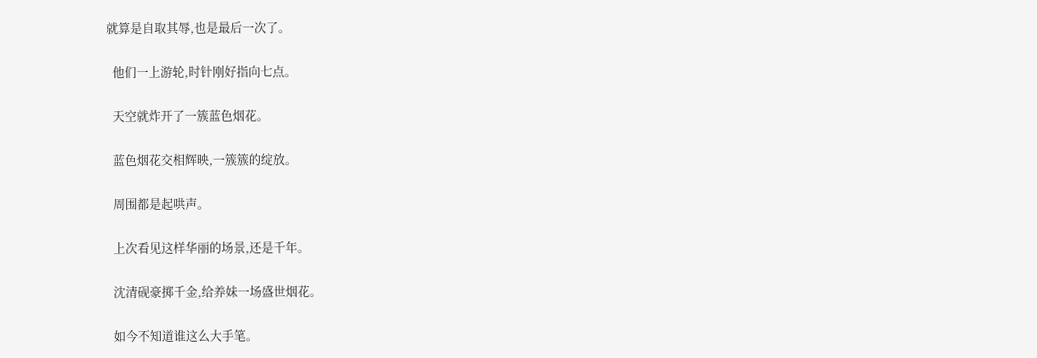就算是自取其辱,也是最后一次了。

  他们一上游轮,时针刚好指向七点。

  天空就炸开了一簇蓝色烟花。

  蓝色烟花交相辉映,一簇簇的绽放。

  周围都是起哄声。

  上次看见这样华丽的场景,还是千年。

  沈清砚豪掷千金,给养妹一场盛世烟花。

  如今不知道谁这么大手笔。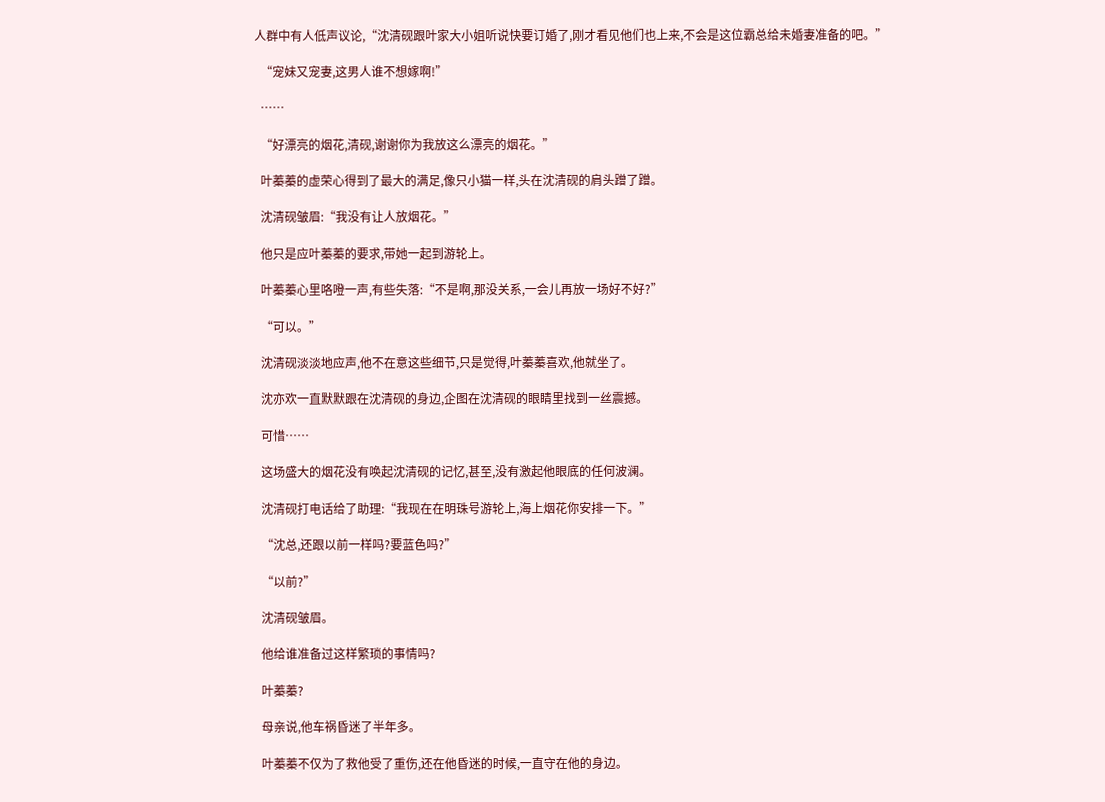人群中有人低声议论,“沈清砚跟叶家大小姐听说快要订婚了,刚才看见他们也上来,不会是这位霸总给未婚妻准备的吧。”

  “宠妹又宠妻,这男人谁不想嫁啊!”

  ……

  “好漂亮的烟花,清砚,谢谢你为我放这么漂亮的烟花。”

  叶蓁蓁的虚荣心得到了最大的满足,像只小猫一样,头在沈清砚的肩头蹭了蹭。

  沈清砚皱眉:“我没有让人放烟花。”

  他只是应叶蓁蓁的要求,带她一起到游轮上。

  叶蓁蓁心里咯噔一声,有些失落:“不是啊,那没关系,一会儿再放一场好不好?”

  “可以。”

  沈清砚淡淡地应声,他不在意这些细节,只是觉得,叶蓁蓁喜欢,他就坐了。

  沈亦欢一直默默跟在沈清砚的身边,企图在沈清砚的眼睛里找到一丝震撼。

  可惜……

  这场盛大的烟花没有唤起沈清砚的记忆,甚至,没有激起他眼底的任何波澜。

  沈清砚打电话给了助理:“我现在在明珠号游轮上,海上烟花你安排一下。”

  “沈总,还跟以前一样吗?要蓝色吗?”

  “以前?”

  沈清砚皱眉。

  他给谁准备过这样繁琐的事情吗?

  叶蓁蓁?

  母亲说,他车祸昏迷了半年多。

  叶蓁蓁不仅为了救他受了重伤,还在他昏迷的时候,一直守在他的身边。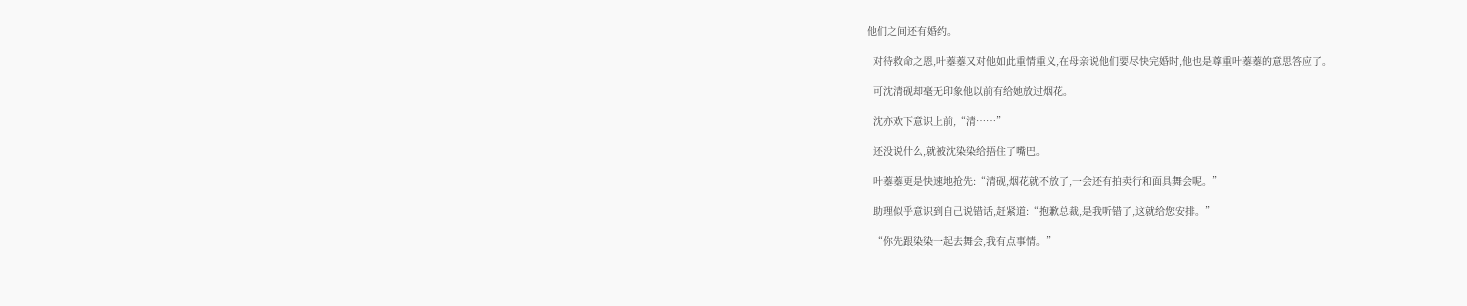他们之间还有婚约。

  对待救命之恩,叶蓁蓁又对他如此重情重义,在母亲说他们要尽快完婚时,他也是尊重叶蓁蓁的意思答应了。

  可沈清砚却毫无印象他以前有给她放过烟花。

  沈亦欢下意识上前,“清……”

  还没说什么,就被沈染染给捂住了嘴巴。

  叶蓁蓁更是快速地抢先:“清砚,烟花就不放了,一会还有拍卖行和面具舞会呢。”

  助理似乎意识到自己说错话,赶紧道:“抱歉总裁,是我听错了,这就给您安排。”

  “你先跟染染一起去舞会,我有点事情。”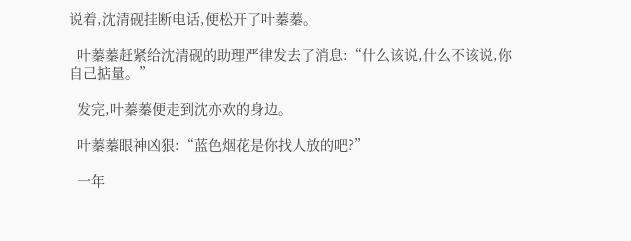说着,沈清砚挂断电话,便松开了叶蓁蓁。

  叶蓁蓁赶紧给沈清砚的助理严律发去了消息:“什么该说,什么不该说,你自己掂量。”

  发完,叶蓁蓁便走到沈亦欢的身边。

  叶蓁蓁眼神凶狠:“蓝色烟花是你找人放的吧?”

  一年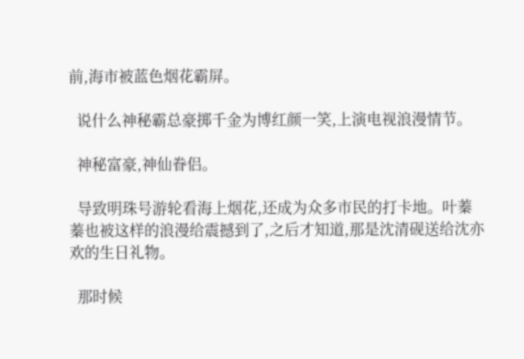前,海市被蓝色烟花霸屏。

  说什么神秘霸总豪掷千金为博红颜一笑,上演电视浪漫情节。

  神秘富豪,神仙眷侣。

  导致明珠号游轮看海上烟花,还成为众多市民的打卡地。叶蓁蓁也被这样的浪漫给震撼到了,之后才知道,那是沈清砚送给沈亦欢的生日礼物。

  那时候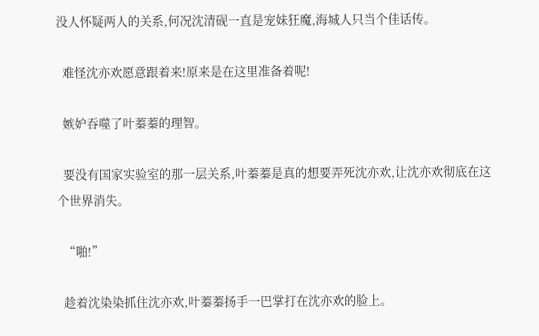没人怀疑两人的关系,何况沈清砚一直是宠妹狂魔,海城人只当个佳话传。

  难怪沈亦欢愿意跟着来!原来是在这里准备着呢!

  嫉妒吞噬了叶蓁蓁的理智。

  要没有国家实验室的那一层关系,叶蓁蓁是真的想要弄死沈亦欢,让沈亦欢彻底在这个世界消失。

  “啪!”

  趁着沈染染抓住沈亦欢,叶蓁蓁扬手一巴掌打在沈亦欢的脸上。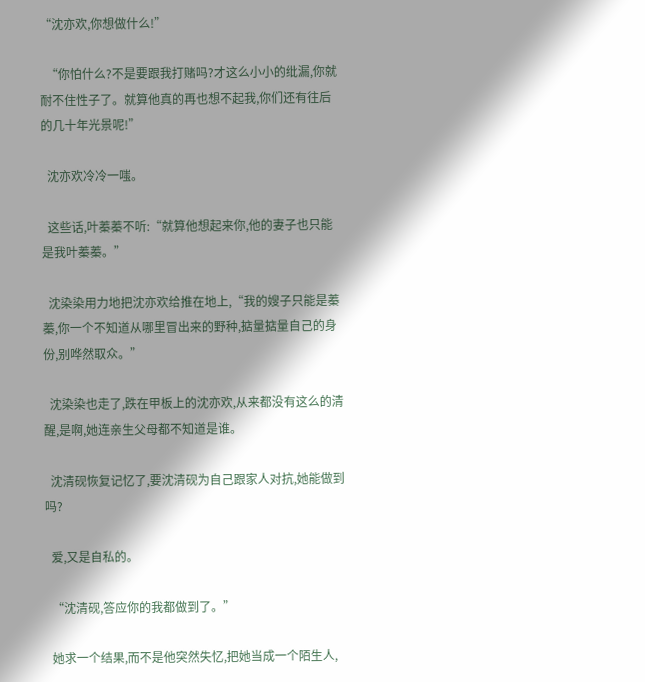“沈亦欢,你想做什么!”

  “你怕什么?不是要跟我打赌吗?才这么小小的纰漏,你就耐不住性子了。就算他真的再也想不起我,你们还有往后的几十年光景呢!”

  沈亦欢冷冷一嗤。

  这些话,叶蓁蓁不听:“就算他想起来你,他的妻子也只能是我叶蓁蓁。”

  沈染染用力地把沈亦欢给推在地上,“我的嫂子只能是蓁蓁,你一个不知道从哪里冒出来的野种,掂量掂量自己的身份,别哗然取众。”

  沈染染也走了,跌在甲板上的沈亦欢,从来都没有这么的清醒,是啊,她连亲生父母都不知道是谁。

  沈清砚恢复记忆了,要沈清砚为自己跟家人对抗,她能做到吗?

  爱,又是自私的。

  “沈清砚,答应你的我都做到了。”

  她求一个结果,而不是他突然失忆,把她当成一个陌生人,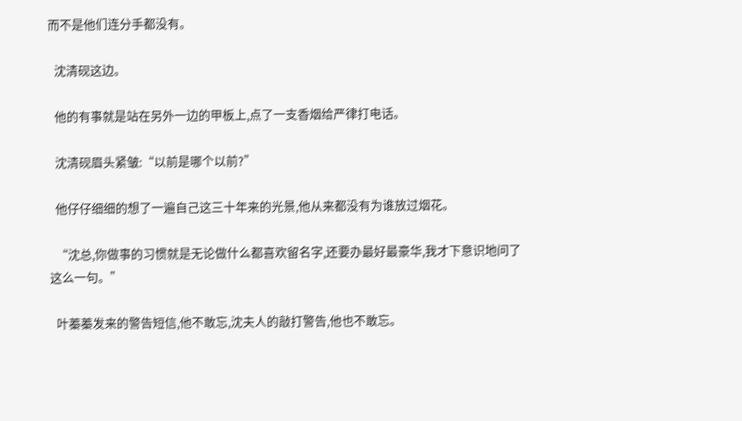而不是他们连分手都没有。

  沈清砚这边。

  他的有事就是站在另外一边的甲板上,点了一支香烟给严律打电话。

  沈清砚眉头紧皱:“以前是哪个以前?”

  他仔仔细细的想了一遍自己这三十年来的光景,他从来都没有为谁放过烟花。

  “沈总,你做事的习惯就是无论做什么都喜欢留名字,还要办最好最豪华,我才下意识地问了这么一句。”

  叶蓁蓁发来的警告短信,他不敢忘,沈夫人的敲打警告,他也不敢忘。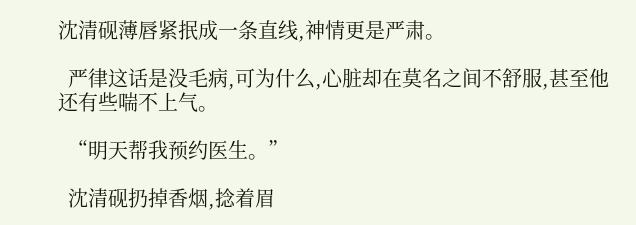沈清砚薄唇紧抿成一条直线,神情更是严肃。

  严律这话是没毛病,可为什么,心脏却在莫名之间不舒服,甚至他还有些喘不上气。

  “明天帮我预约医生。”

  沈清砚扔掉香烟,捻着眉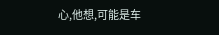心,他想,可能是车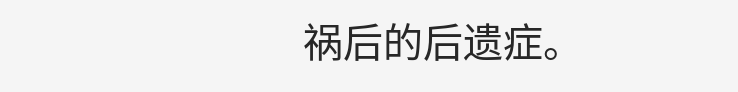祸后的后遗症。